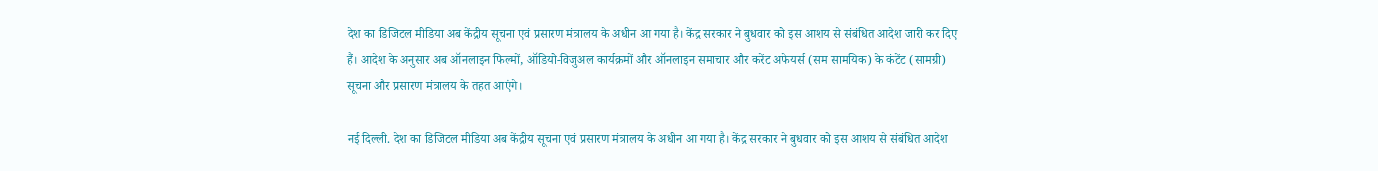देश का डिजिटल मीडिया अब केंद्रीय सूचना एवं प्रसारण मंत्रालय के अधीन आ गया है। केंद्र सरकार ने बुधवार को इस आशय से संबंधित आदेश जारी कर दिए हैं। आदेश के अनुसार अब ऑनलाइन फिल्मों, ऑडियो-विजुअल कार्यक्रमों और ऑनलाइन समाचार और करेंट अफेयर्स (सम सामयिक) के कंटेंट (सामग्री) सूचना और प्रसारण मंत्रालय के तहत आएंगे।

नई दिल्ली. देश का डिजिटल मीडिया अब केंद्रीय सूचना एवं प्रसारण मंत्रालय के अधीन आ गया है। केंद्र सरकार ने बुधवार को इस आशय से संबंधित आदेश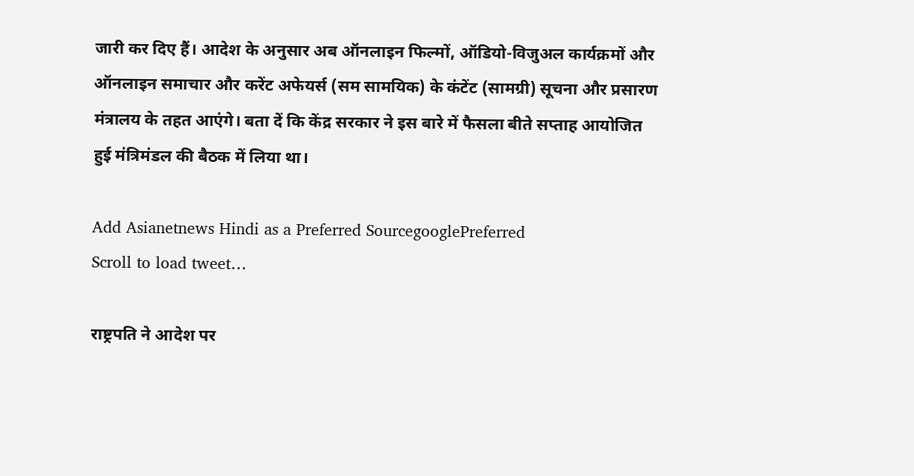जारी कर दिए हैं। आदेश के अनुसार अब ऑनलाइन फिल्मों, ऑडियो-विजुअल कार्यक्रमों और ऑनलाइन समाचार और करेंट अफेयर्स (सम सामयिक) के कंटेंट (सामग्री) सूचना और प्रसारण मंत्रालय के तहत आएंगे। बता दें कि केंद्र सरकार ने इस बारे में फैसला बीते सप्ताह आयोजित हुई मंत्रिमंडल की बैठक में लिया था।

Add Asianetnews Hindi as a Preferred SourcegooglePreferred
Scroll to load tweet…

राष्ट्रपति ने आदेश पर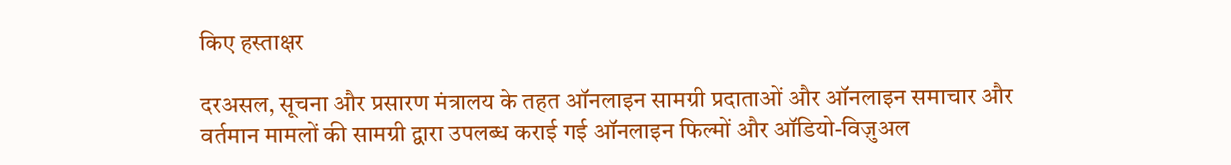किए हस्ताक्षर

दरअसल, सूचना और प्रसारण मंत्रालय के तहत ऑनलाइन सामग्री प्रदाताओं और ऑनलाइन समाचार और वर्तमान मामलों की सामग्री द्वारा उपलब्ध कराई गई ऑनलाइन फिल्मों और ऑडियो-विज़ुअल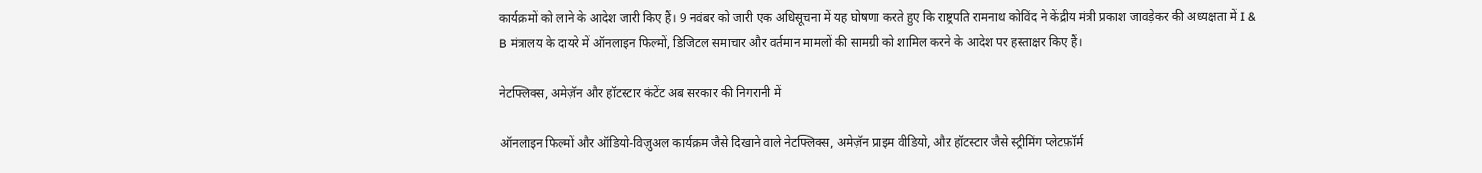कार्यक्रमों को लाने के आदेश जारी किए हैं। 9 नवंबर को जारी एक अधिसूचना में यह घोषणा करते हुए कि राष्ट्रपति रामनाथ कोविंद ने केंद्रीय मंत्री प्रकाश जावड़ेकर की अध्यक्षता में I & B मंत्रालय के दायरे में ऑनलाइन फिल्मों, डिजिटल समाचार और वर्तमान मामलों की सामग्री को शामिल करने के आदेश पर हस्ताक्षर किए हैं।

नेटफ्लिक्स, अमेज़ॅन और हॉटस्टार कंटेंट अब सरकार की निगरानी में

ऑनलाइन फिल्मों और ऑडियो-विज़ुअल कार्यक्रम जैसे दिखाने वाले नेटफ्लिक्स, अमेज़ॅन प्राइम वीडियो, औऱ हॉटस्टार जैसे स्ट्रीमिंग प्लेटफ़ॉर्म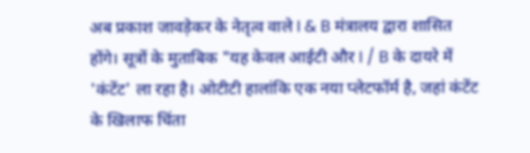अब प्रकाश जावड़ेकर के नेतृत्व वाले I & B मंत्रालय द्वारा शासित होंगे। सूत्रों के मुताबिक "यह केवल आईटी और I / B के दायरे में 'कंटेंट' ला रहा है। ओटीटी हालांकि एक नया प्लेटफॉर्म है, जहां कंटेंट के खिलाफ चिंता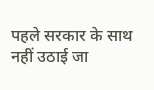पहले सरकार के साथ नहीं उठाई जा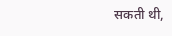सकती थी,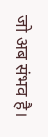जो अब संभव है।